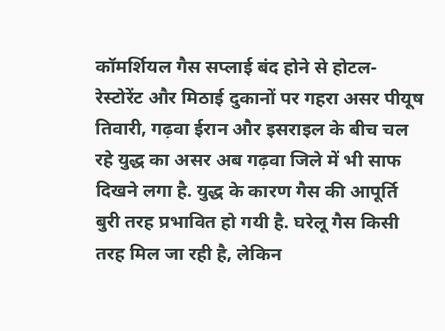कॉमर्शियल गैस सप्लाई बंद होने से होटल-रेस्टोरेंट और मिठाई दुकानों पर गहरा असर पीयूष तिवारी, गढ़वा ईरान और इसराइल के बीच चल रहे युद्ध का असर अब गढ़वा जिले में भी साफ दिखने लगा है. युद्ध के कारण गैस की आपूर्ति बुरी तरह प्रभावित हो गयी है. घरेलू गैस किसी तरह मिल जा रही है, लेकिन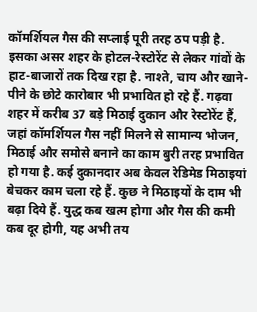कॉमर्शियल गैस की सप्लाई पूरी तरह ठप पड़ी है. इसका असर शहर के होटल-रेस्टोरेंट से लेकर गांवों के हाट-बाजारों तक दिख रहा है. नाश्ते, चाय और खाने-पीने के छोटे कारोबार भी प्रभावित हो रहे हैं. गढ़वा शहर में करीब 37 बड़े मिठाई दुकान और रेस्टोरेंट हैं, जहां कॉमर्शियल गैस नहीं मिलने से सामान्य भोजन, मिठाई और समोसे बनाने का काम बुरी तरह प्रभावित हो गया है. कई दुकानदार अब केवल रेडिमेड मिठाइयां बेचकर काम चला रहे हैं. कुछ ने मिठाइयों के दाम भी बढ़ा दिये हैं. युद्ध कब खत्म होगा और गैस की कमी कब दूर होगी, यह अभी तय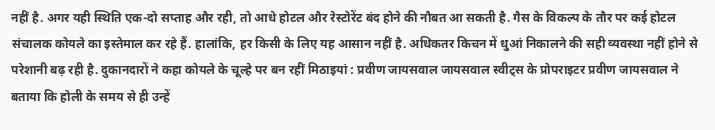नहीं है. अगर यही स्थिति एक-दो सप्ताह और रही, तो आधे होटल और रेस्टोरेंट बंद होने की नौबत आ सकती है. गैस के विकल्प के तौर पर कई होटल संचालक कोयले का इस्तेमाल कर रहे हैं. हालांकि, हर किसी के लिए यह आसान नहीं है. अधिकतर किचन में धुआं निकालने की सही व्यवस्था नहीं होने से परेशानी बढ़ रही है. दुकानदारों ने कहा कोयले के चूल्हे पर बन रहीं मिठाइयां : प्रवीण जायसवाल जायसवाल स्वीट्स के प्रोपराइटर प्रवीण जायसवाल ने बताया कि होली के समय से ही उन्हें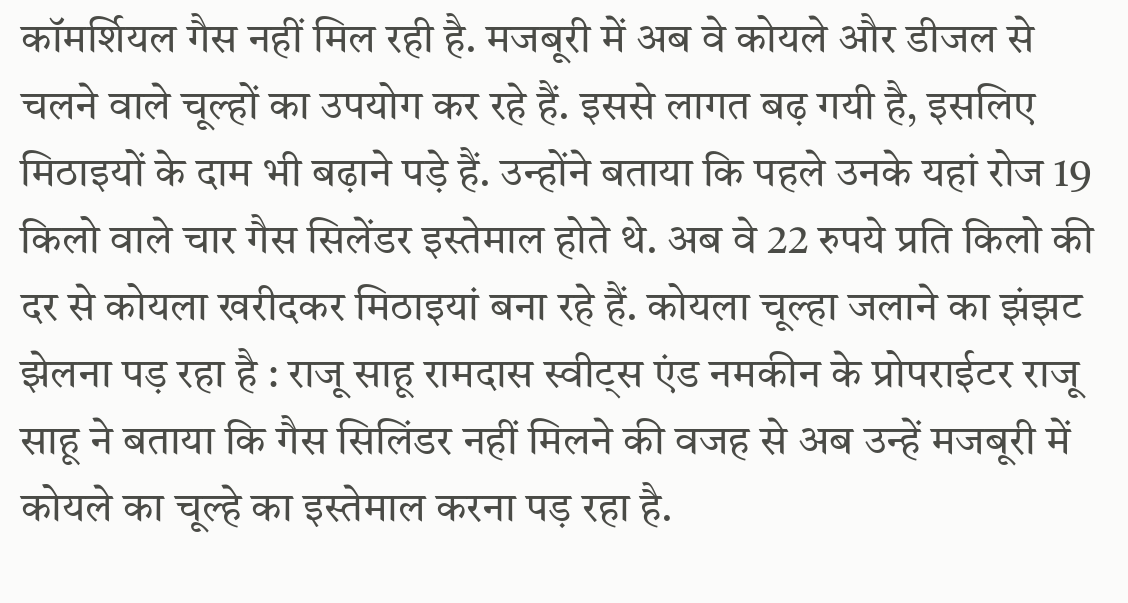कॉमर्शियल गैस नहीं मिल रही है. मजबूरी में अब वे कोयले और डीजल से चलने वाले चूल्हों का उपयोग कर रहे हैं. इससे लागत बढ़ गयी है, इसलिए मिठाइयों के दाम भी बढ़ाने पड़े हैं. उन्होंने बताया कि पहले उनके यहां रोज 19 किलो वाले चार गैस सिलेंडर इस्तेमाल होते थे. अब वे 22 रुपये प्रति किलो की दर से कोयला खरीदकर मिठाइयां बना रहे हैं. कोयला चूल्हा जलाने का झंझट झेलना पड़ रहा है : राजू साहू रामदास स्वीट्स एंड नमकीन के प्रोपराईटर राजू साहू ने बताया कि गैस सिलिंडर नहीं मिलने की वजह से अब उन्हें मजबूरी में कोयले का चूल्हे का इस्तेमाल करना पड़ रहा है.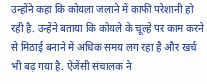उन्होंने कहा कि कोयला जलाने में काफी परेशानी हो रही है. उन्हेंने बताया कि कोयले के चूल्हे पर काम करने से मिठाई बनाने में अधिक समय लग रहा है और खर्च भी बढ़ गया है. ऐजेंसी संचालक ने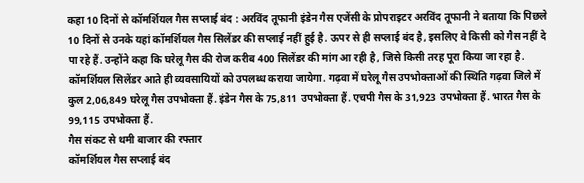कहा 10 दिनों से कॉमर्शियल गैस सप्लाई बंद : अरविंद तूफानी इंडेन गैस एजेंसी के प्रोपराइटर अरविंद तूफानी ने बताया कि पिछले 10 दिनों से उनके यहां कॉमर्शियल गैस सिलेंडर की सप्लाई नहीं हुई है. ऊपर से ही सप्लाई बंद है, इसलिए वे किसी को गैस नहीं दे पा रहे हैं. उन्होंने कहा कि घरेलू गैस की रोज करीब 400 सिलेंडर की मांग आ रही है, जिसे किसी तरह पूरा किया जा रहा है. कॉमर्शियल सिलेंडर आते ही व्यवसायियों को उपलब्ध कराया जायेगा. गढ़वा में घरेलू गैस उपभोक्ताओं की स्थिति गढ़वा जिले में कुल 2,06,849 घरेलू गैस उपभोक्ता हैं. इंडेन गैस के 75,811 उपभोक्ता हैं. एचपी गैस के 31,923 उपभोक्ता हैं. भारत गैस के 99,115 उपभोक्ता हैं.
गैस संकट से थमी बाजार की रफ्तार
कॉमर्शियल गैस सप्लाई बंद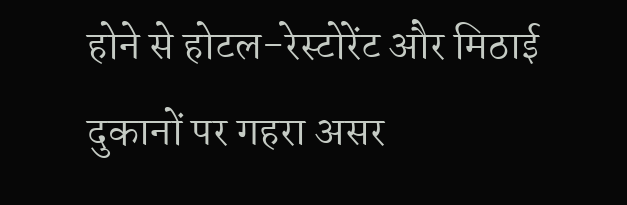होने से होटल-रेस्टोरेंट और मिठाई दुकानों पर गहरा असर